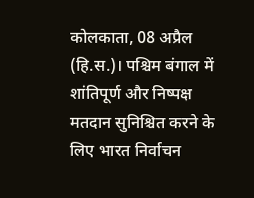कोलकाता, 08 अप्रैल (हि.स.)। पश्चिम बंगाल में शांतिपूर्ण और निष्पक्ष मतदान सुनिश्चित करने के लिए भारत निर्वाचन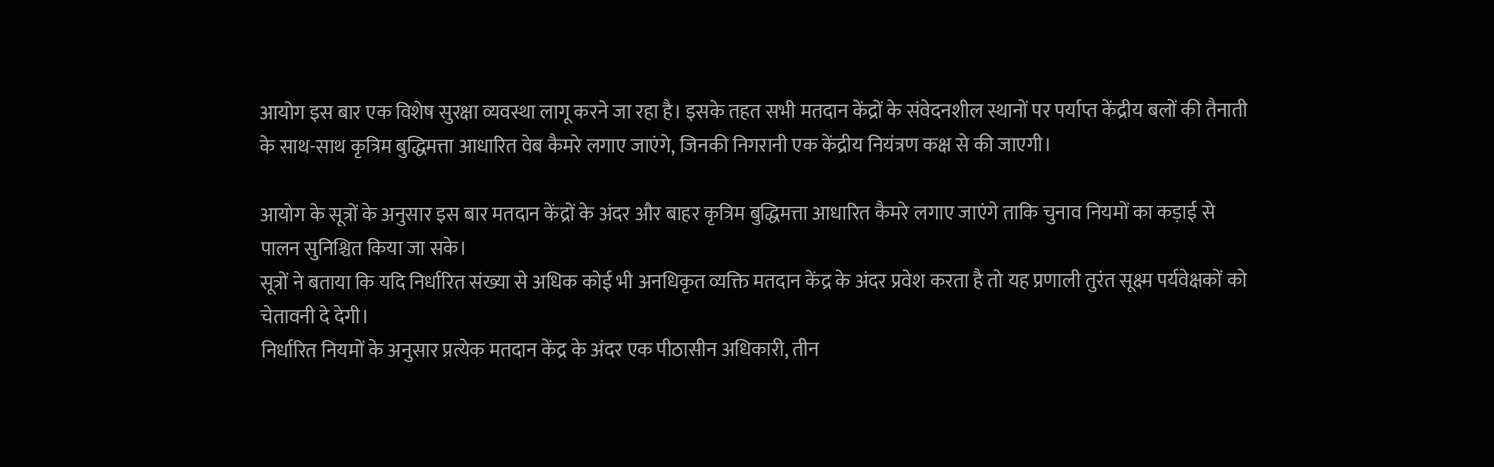आयोग इस बार एक विशेष सुरक्षा व्यवस्था लागू करने जा रहा है। इसके तहत सभी मतदान केंद्रों के संवेदनशील स्थानों पर पर्याप्त केंद्रीय बलों की तैनाती के साथ-साथ कृत्रिम बुद्धिमत्ता आधारित वेब कैमरे लगाए जाएंगे, जिनकी निगरानी एक केंद्रीय नियंत्रण कक्ष से की जाएगी।

आयोग के सूत्रों के अनुसार इस बार मतदान केंद्रों के अंदर और बाहर कृत्रिम बुद्धिमत्ता आधारित कैमरे लगाए जाएंगे ताकि चुनाव नियमों का कड़ाई से पालन सुनिश्चित किया जा सके।
सूत्रों ने बताया कि यदि निर्धारित संख्या से अधिक कोई भी अनधिकृत व्यक्ति मतदान केंद्र के अंदर प्रवेश करता है तो यह प्रणाली तुरंत सूक्ष्म पर्यवेक्षकों को चेतावनी दे देगी।
निर्धारित नियमों के अनुसार प्रत्येक मतदान केंद्र के अंदर एक पीठासीन अधिकारी, तीन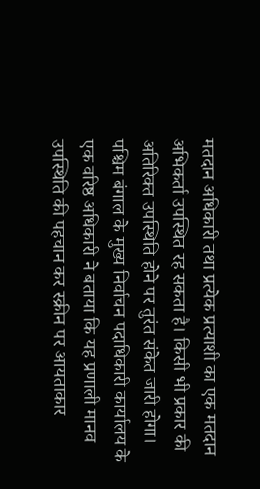मतदान अधिकारी तथा प्रत्येक प्रत्याशी का एक मतदान अभिकर्ता उपस्थित रह सकता है। किसी भी प्रकार की अतिरिक्त उपस्थिति होने पर तुरंत संकेत जारी होगा।
पश्चिम बंगाल के मुख्य निर्वाचन पदाधिकारी कार्यालय के एक वरिष्ठ अधिकारी ने बताया कि यह प्रणाली मानव उपस्थिति की पहचान कर स्क्रीन पर आयताकार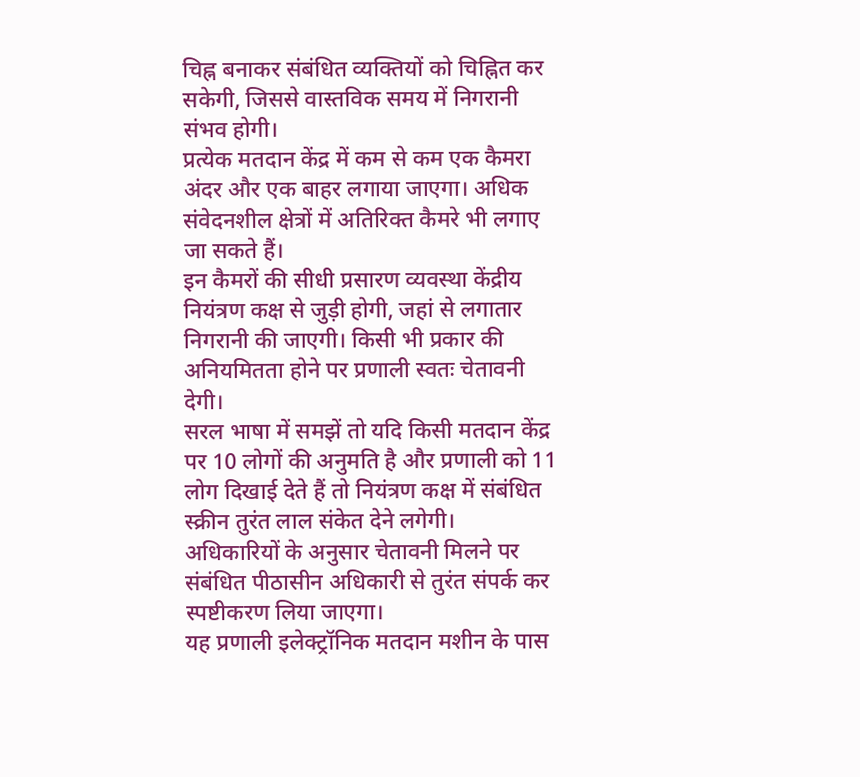चिह्न बनाकर संबंधित व्यक्तियों को चिह्नित कर सकेगी, जिससे वास्तविक समय में निगरानी संभव होगी।
प्रत्येक मतदान केंद्र में कम से कम एक कैमरा अंदर और एक बाहर लगाया जाएगा। अधिक संवेदनशील क्षेत्रों में अतिरिक्त कैमरे भी लगाए जा सकते हैं।
इन कैमरों की सीधी प्रसारण व्यवस्था केंद्रीय नियंत्रण कक्ष से जुड़ी होगी, जहां से लगातार निगरानी की जाएगी। किसी भी प्रकार की अनियमितता होने पर प्रणाली स्वतः चेतावनी देगी।
सरल भाषा में समझें तो यदि किसी मतदान केंद्र पर 10 लोगों की अनुमति है और प्रणाली को 11 लोग दिखाई देते हैं तो नियंत्रण कक्ष में संबंधित स्क्रीन तुरंत लाल संकेत देने लगेगी।
अधिकारियों के अनुसार चेतावनी मिलने पर संबंधित पीठासीन अधिकारी से तुरंत संपर्क कर स्पष्टीकरण लिया जाएगा।
यह प्रणाली इलेक्ट्रॉनिक मतदान मशीन के पास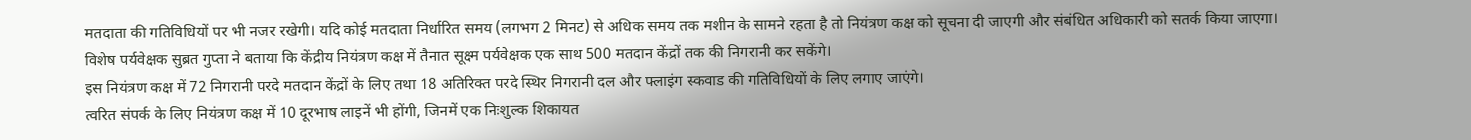मतदाता की गतिविधियों पर भी नजर रखेगी। यदि कोई मतदाता निर्धारित समय (लगभग 2 मिनट) से अधिक समय तक मशीन के सामने रहता है तो नियंत्रण कक्ष को सूचना दी जाएगी और संबंधित अधिकारी को सतर्क किया जाएगा।
विशेष पर्यवेक्षक सुब्रत गुप्ता ने बताया कि केंद्रीय नियंत्रण कक्ष में तैनात सूक्ष्म पर्यवेक्षक एक साथ 500 मतदान केंद्रों तक की निगरानी कर सकेंगे।
इस नियंत्रण कक्ष में 72 निगरानी परदे मतदान केंद्रों के लिए तथा 18 अतिरिक्त परदे स्थिर निगरानी दल और फ्लाइंग स्कवाड की गतिविधियों के लिए लगाए जाएंगे।
त्वरित संपर्क के लिए नियंत्रण कक्ष में 10 दूरभाष लाइनें भी होंगी, जिनमें एक निःशुल्क शिकायत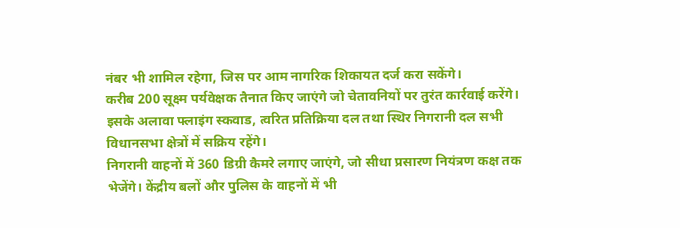नंबर भी शामिल रहेगा, जिस पर आम नागरिक शिकायत दर्ज करा सकेंगे।
करीब 200 सूक्ष्म पर्यवेक्षक तैनात किए जाएंगे जो चेतावनियों पर तुरंत कार्रवाई करेंगे।
इसके अलावा फ्लाइंग स्कवाड, त्वरित प्रतिक्रिया दल तथा स्थिर निगरानी दल सभी विधानसभा क्षेत्रों में सक्रिय रहेंगे।
निगरानी वाहनों में 360 डिग्री कैमरे लगाए जाएंगे, जो सीधा प्रसारण नियंत्रण कक्ष तक भेजेंगे। केंद्रीय बलों और पुलिस के वाहनों में भी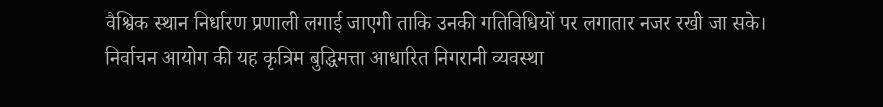वैश्विक स्थान निर्धारण प्रणाली लगाई जाएगी ताकि उनकी गतिविधियों पर लगातार नजर रखी जा सके।
निर्वाचन आयोग की यह कृत्रिम बुद्धिमत्ता आधारित निगरानी व्यवस्था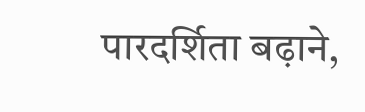पारदर्शिता बढ़ाने,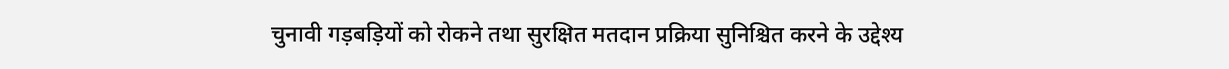चुनावी गड़बड़ियों को रोकने तथा सुरक्षित मतदान प्रक्रिया सुनिश्चित करने के उद्देश्य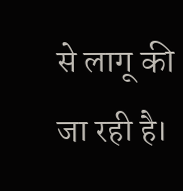से लागू की जा रही है।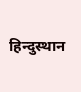हिन्दुस्थान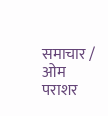समाचार / ओम पराशर